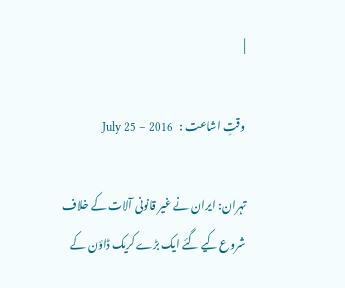|

وقتِ اشاعت :   July 25 – 2016

تہران: ایران نے غیر قانونی آلات کے خلاف شروع کیے گئے ایک بڑے کریک ڈاؤن کے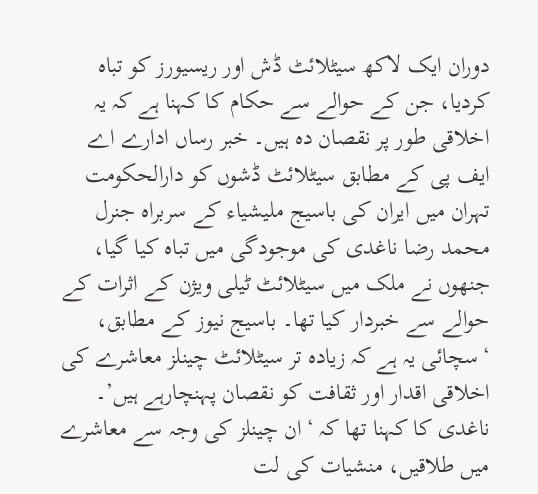دوران ایک لاکھ سیٹلائٹ ڈش اور ریسیورز کو تباہ کردیا، جن کے حوالے سے حکام کا کہنا ہے کہ یہ اخلاقی طور پر نقصان دہ ہیں۔ خبر رساں ادارے اے ایف پی کے مطابق سیٹلائٹ ڈشوں کو دارالحکومت تہران میں ایران کی باسیج ملیشیاء کے سربراہ جنرل محمد رضا ناغدی کی موجودگی میں تباہ کیا گیا، جنھوں نے ملک میں سیٹلائٹ ٹیلی ویژن کے اثرات کے حوالے سے خبردار کیا تھا۔ باسیج نیوز کے مطابق، ‘سچائی یہ ہے کہ زیادہ تر سیٹلائٹ چینلز معاشرے کی اخلاقی اقدار اور ثقافت کو نقصان پہنچارہے ہیں’۔ ناغدی کا کہنا تھا کہ ‘ان چینلز کی وجہ سے معاشرے میں طلاقیں، منشیات کی لت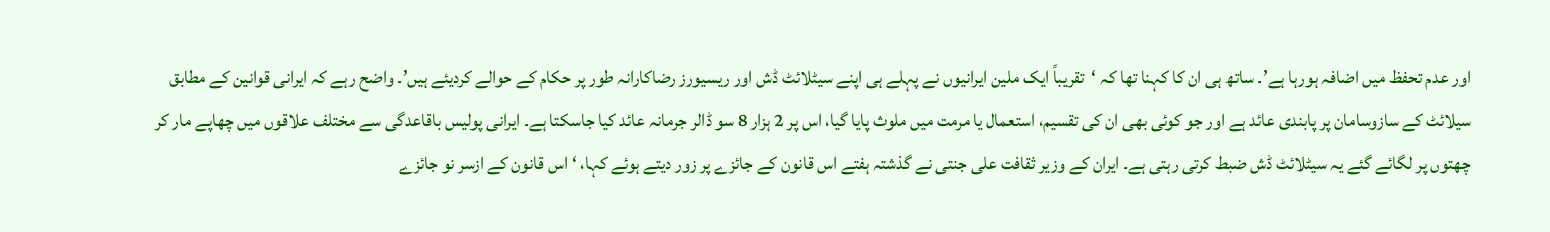اور عدم تحفظ میں اضافہ ہورہا ہے’۔ ساتھ ہی ان کا کہنا تھا کہ ‘تقریباً ایک ملین ایرانیوں نے پہلے ہی اپنے سیٹلائٹ ڈش اور ریسیورز رضاکارانہ طور پر حکام کے حوالے کردیئے ہیں’۔ واضح رہے کہ ایرانی قوانین کے مطابق سیلائٹ کے سازوسامان پر پابندی عائد ہے اور جو کوئی بھی ان کی تقسیم، استعمال یا مرمت میں ملوث پایا گیا، اس پر 2 ہزار 8 سو ڈالر جرمانہ عائد کیا جاسکتا ہے۔ ایرانی پولیس باقاعدگی سے مختلف علاقوں میں چھاپے مار کر چھتوں پر لگائے گئے یہ سیٹلائٹ ڈش ضبط کرتی رہتی ہے۔ ایران کے وزیر ثقافت علی جنتی نے گذشتہ ہفتے اس قانون کے جائزے پر زور دیتے ہوئے کہا، ‘اس قانون کے ازسر نو جائزے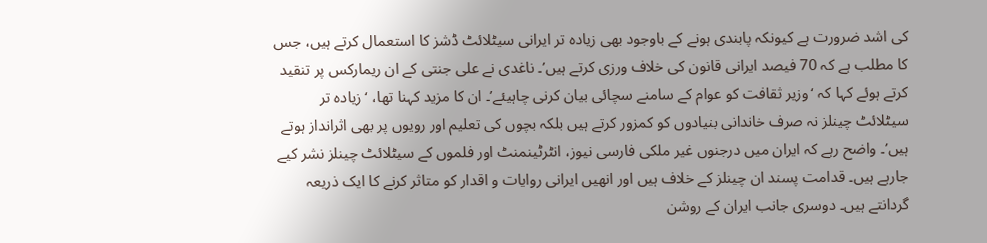کی اشد ضرورت ہے کیونکہ پابندی ہونے کے باوجود بھی زیادہ تر ایرانی سیٹلائٹ ڈشز کا استعمال کرتے ہیں، جس کا مطلب ہے کہ 70 فیصد ایرانی قانون کی خلاف ورزی کرتے ہیں’۔ ناغدی نے علی جنتی کے ان ریمارکس پر تنقید کرتے ہوئے کہا کہ ‘وزیر ثقافت کو عوام کے سامنے سچائی بیان کرنی چاہیئے’۔ ان کا مزید کہنا تھا، ‘زیادہ تر سیٹلائٹ چینلز نہ صرف خاندانی بنیادوں کو کمزور کرتے ہیں بلکہ بچوں کی تعلیم اور رویوں پر بھی اثرانداز ہوتے ہیں’۔ واضح رہے کہ ایران میں درجنوں غیر ملکی فارسی نیوز، انٹرٹینمنٹ اور فلموں کے سیٹلائٹ چینلز نشر کیے جارہے ہیں۔ قدامت پسند ان چینلز کے خلاف ہیں اور انھیں ایرانی روایات و اقدار کو متاثر کرنے کا ایک ذریعہ گردانتے ہیں۔ دوسری جانب ایران کے روشن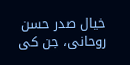خیال صدر حسن روحانی، جن کی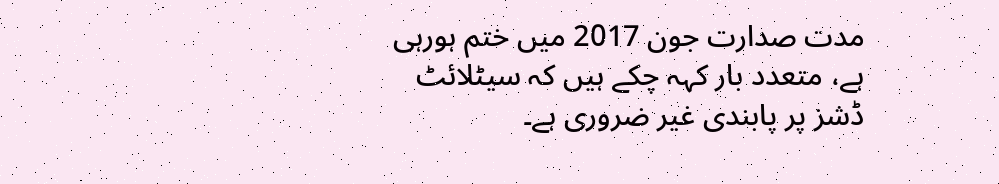مدت صدارت جون 2017 میں ختم ہورہی ہے، متعدد بار کہہ چکے ہیں کہ سیٹلائٹ ڈشز پر پابندی غیر ضروری ہے۔